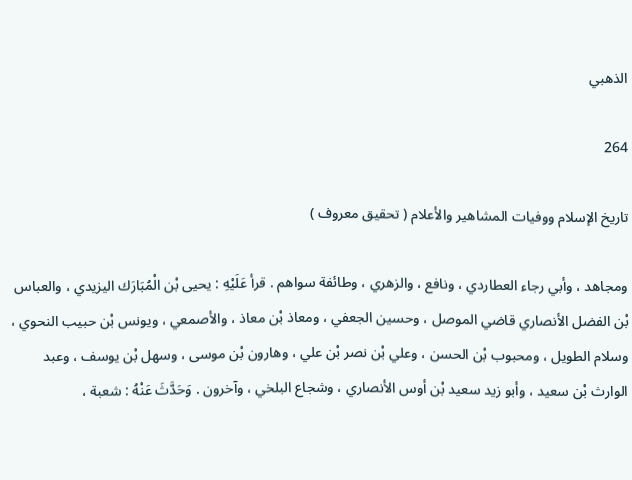الذهبي

264

تاريخ الإسلام ووفيات المشاهير والأعلام ( تحقيق معروف )

ومجاهد ، وأبي رجاء العطاردي ، ونافع ، والزهري ، وطائفة سواهم . قرأ عَلَيْهِ : يحيى بْن الْمُبَارَك اليزيدي ، والعباس بْن الفضل الأنصاري قاضي الموصل ، وحسين الجعفي ، ومعاذ بْن معاذ ، والأصمعي ، ويونس بْن حبيب النحوي ، وسلام الطويل ، ومحبوب بْن الحسن ، وعلي بْن نصر بْن علي ، وهارون بْن موسى ، وسهل بْن يوسف ، وعبد الوارث بْن سعيد ، وأبو زيد سعيد بْن أوس الأنصاري ، وشجاع البلخي ، وآخرون . وَحَدَّثَ عَنْهُ : شعبة ،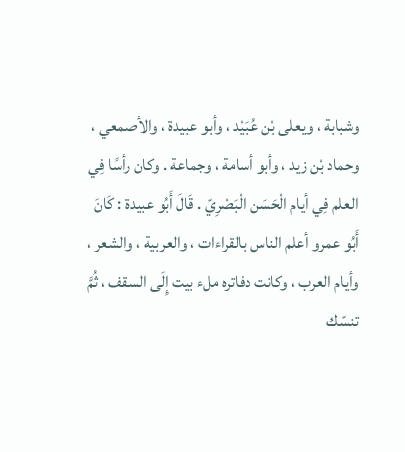وشبابة ، ويعلى بْن عُبَيْد ، وأبو عبيدة ، والأصمعي ، وحماد بْن زيد ، وأبو أسامة ، وجماعة . وكان رأسًا فِي العلم فِي أيام الْحَسَن الْبَصْرِيّ . قَالَ أَبُو عبيدة : كَانَ أَبُو عمرو أعلم الناس بالقراءات ، والعربية ، والشعر ، وأيام العرب ، وكانت دفاتره ملء بيت إِلَى السقف ، ثُمَّ تنسّك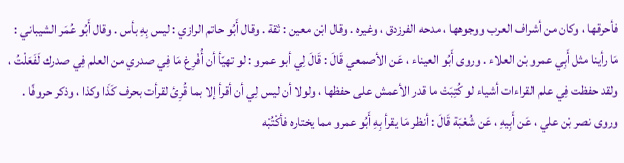فأحرقها ، وكان من أشراف العرب ووجوهها ، مدحه الفرزدق ، وغيره . وقال ابْن معين : ثقة . وقال أَبُو حاتم الرازي : ليس بِهِ بأس . وقال أَبُو عُمَر الشيباني : مَا رأينا مثل أَبِي عمرو بْن العلاء . وروى أَبُو العيناء ، عَن الأصمعي قَالَ : قَالَ لِي أبو عمرو : لو تهيّأ أن أُفْرِغ مَا فِي صدري من العلم فِي صدرك لَفَعَلْتُ ، ولقد حفظت فِي علم القراءات أشياء لو كُتِبَتْ ما قدر الأعمش على حفظها ، ولولا أن ليس لِي أن أقرأ إلا بما قُرِئ لقرأت بحرف كَذَا وكذا ، وذكر حروفًا . وروى نصر بْن علي ، عَن أَبِيهِ ، عَن شُعْبَة قَالَ : أنظر مَا يقرأ بِهِ أَبُو عمرو مما يختاره فأكْتُبْه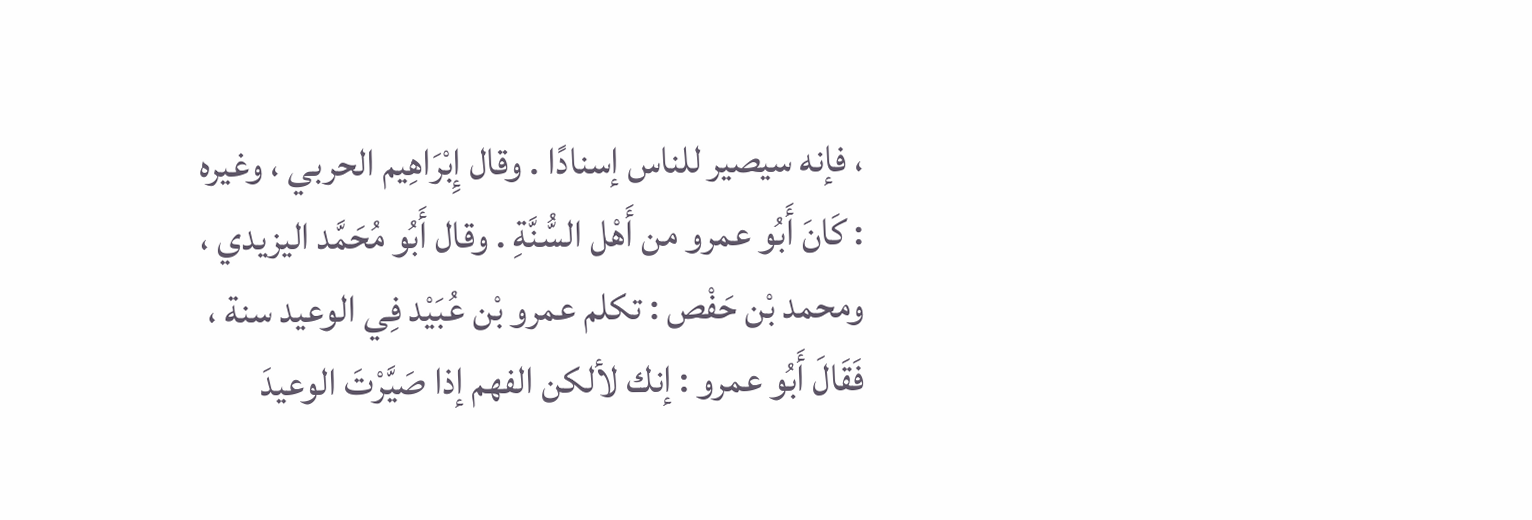، فإنه سيصير للناس إسنادًا . وقال إِبْرَاهِيم الحربي ، وغيره : كَانَ أَبُو عمرو من أَهْل السُّنَّةِ . وقال أَبُو مُحَمَّد اليزيدي ، ومحمد بْن حَفْص : تكلم عمرو بْن عُبَيْد فِي الوعيد سنة ، فَقَالَ أَبُو عمرو : إنك لألكن الفهم إذا صَيَّرْتَ الوعيدَ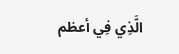الَّذِي فِي أعظم